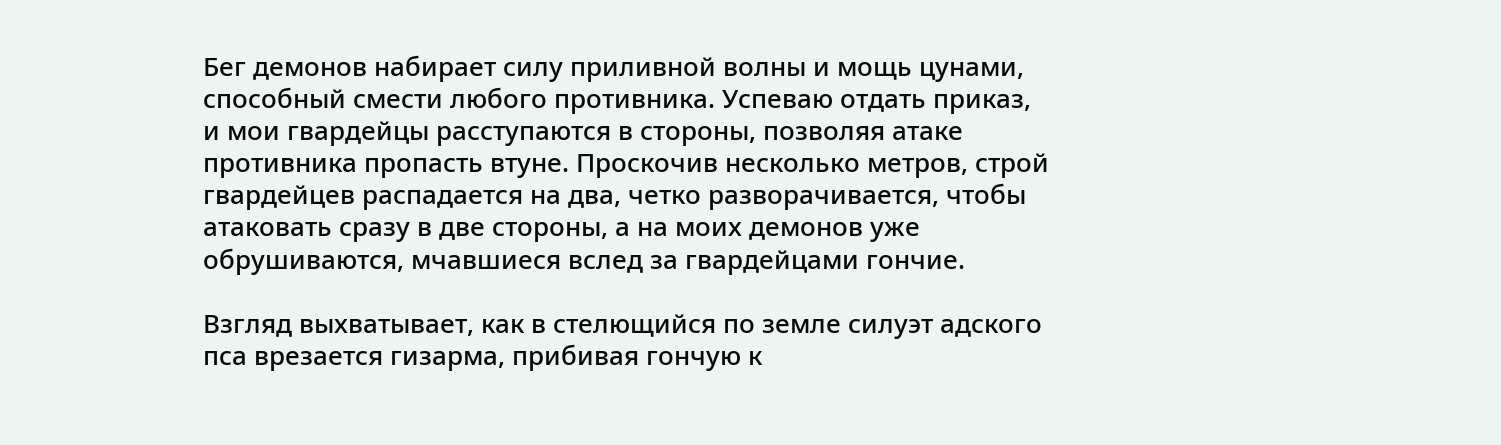Бег демонов набирает силу приливной волны и мощь цунами, способный смести любого противника. Успеваю отдать приказ, и мои гвардейцы расступаются в стороны, позволяя атаке противника пропасть втуне. Проскочив несколько метров, строй гвардейцев распадается на два, четко разворачивается, чтобы атаковать сразу в две стороны, а на моих демонов уже обрушиваются, мчавшиеся вслед за гвардейцами гончие.

Взгляд выхватывает, как в стелющийся по земле силуэт адского пса врезается гизарма, прибивая гончую к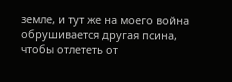земле, и тут же на моего война обрушивается другая псина, чтобы отлететь от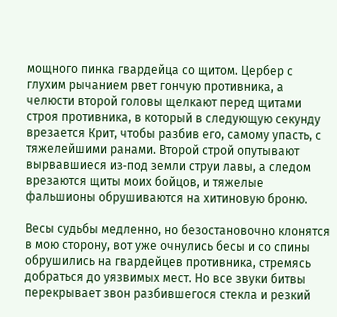мощного пинка гвардейца со щитом. Цербер с глухим рычанием рвет гончую противника, а челюсти второй головы щелкают перед щитами строя противника, в который в следующую секунду врезается Крит, чтобы разбив его, самому упасть, с тяжелейшими ранами. Второй строй опутывают вырвавшиеся из‑под земли струи лавы, а следом врезаются щиты моих бойцов, и тяжелые фальшионы обрушиваются на хитиновую броню.

Весы судьбы медленно, но безостановочно клонятся в мою сторону, вот уже очнулись бесы и со спины обрушились на гвардейцев противника, стремясь добраться до уязвимых мест. Но все звуки битвы перекрывает звон разбившегося стекла и резкий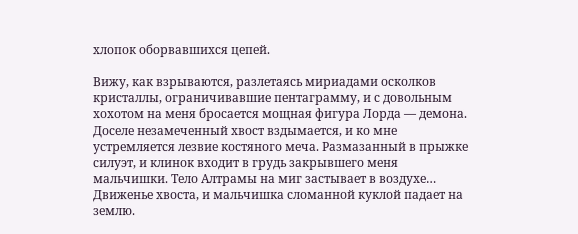хлопок оборвавшихся цепей.

Вижу, как взрываются, разлетаясь мириадами осколков кристаллы, ограничивавшие пентаграмму, и с довольным хохотом на меня бросается мощная фигура Лорда — демона. Доселе незамеченный хвост вздымается, и ко мне устремляется лезвие костяного меча. Размазанный в прыжке силуэт, и клинок входит в грудь закрывшего меня мальчишки. Тело Алтрамы на миг застывает в воздухе… Движенье хвоста, и мальчишка сломанной куклой падает на землю.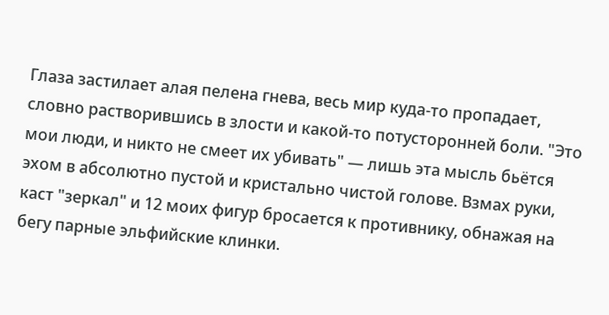Глаза застилает алая пелена гнева, весь мир куда‑то пропадает, словно растворившись в злости и какой‑то потусторонней боли. "Это мои люди, и никто не смеет их убивать" — лишь эта мысль бьётся эхом в абсолютно пустой и кристально чистой голове. Взмах руки, каст "зеркал" и 12 моих фигур бросается к противнику, обнажая на бегу парные эльфийские клинки.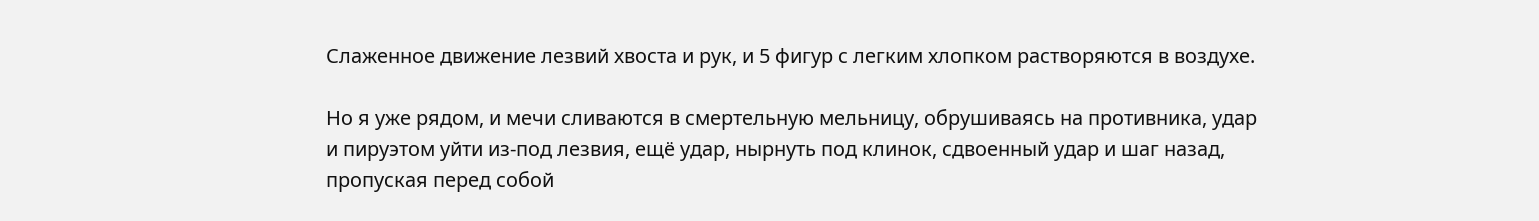Слаженное движение лезвий хвоста и рук, и 5 фигур с легким хлопком растворяются в воздухе.

Но я уже рядом, и мечи сливаются в смертельную мельницу, обрушиваясь на противника, удар и пируэтом уйти из‑под лезвия, ещё удар, нырнуть под клинок, сдвоенный удар и шаг назад, пропуская перед собой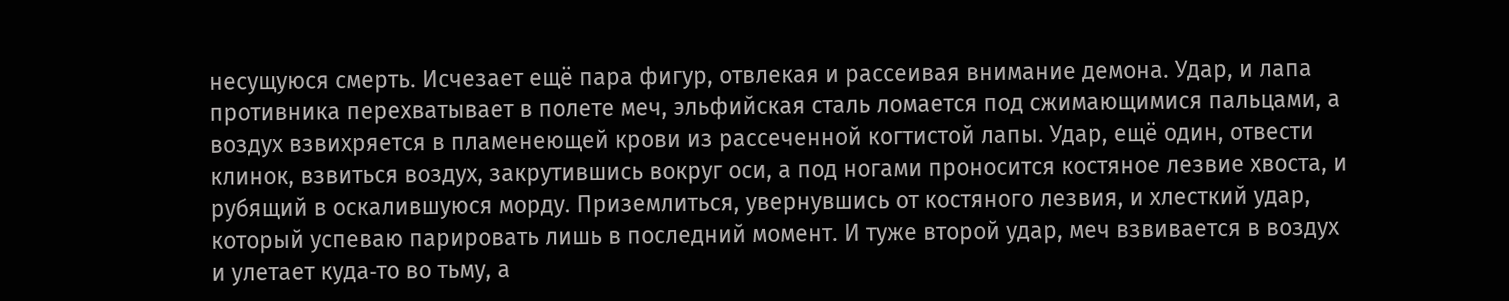несущуюся смерть. Исчезает ещё пара фигур, отвлекая и рассеивая внимание демона. Удар, и лапа противника перехватывает в полете меч, эльфийская сталь ломается под сжимающимися пальцами, а воздух взвихряется в пламенеющей крови из рассеченной когтистой лапы. Удар, ещё один, отвести клинок, взвиться воздух, закрутившись вокруг оси, а под ногами проносится костяное лезвие хвоста, и рубящий в оскалившуюся морду. Приземлиться, увернувшись от костяного лезвия, и хлесткий удар, который успеваю парировать лишь в последний момент. И туже второй удар, меч взвивается в воздух и улетает куда‑то во тьму, а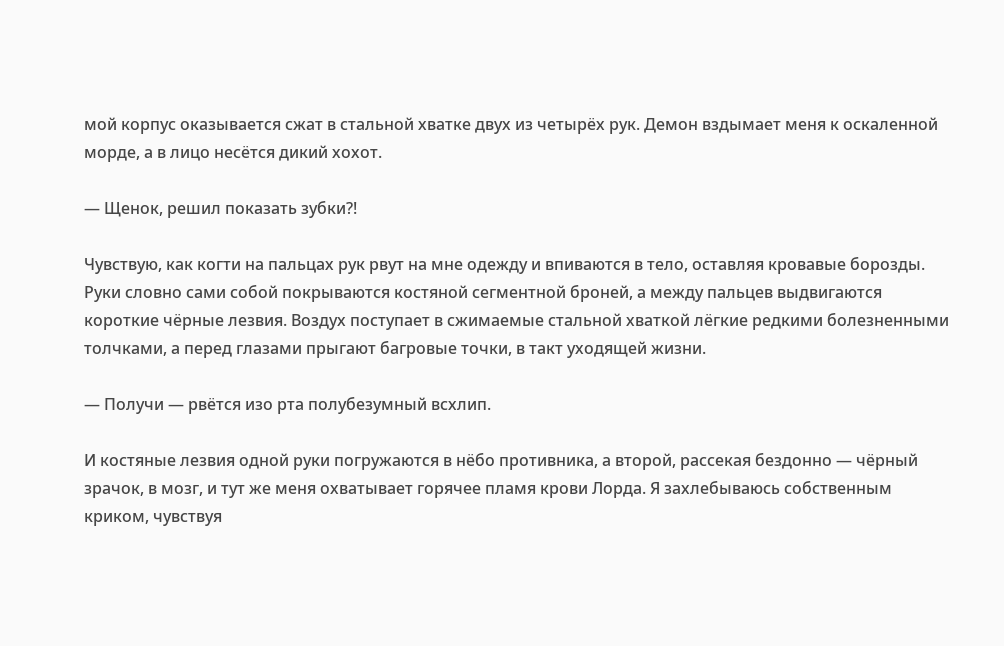мой корпус оказывается сжат в стальной хватке двух из четырёх рук. Демон вздымает меня к оскаленной морде, а в лицо несётся дикий хохот.

— Щенок, решил показать зубки?!

Чувствую, как когти на пальцах рук рвут на мне одежду и впиваются в тело, оставляя кровавые борозды. Руки словно сами собой покрываются костяной сегментной броней, а между пальцев выдвигаются короткие чёрные лезвия. Воздух поступает в сжимаемые стальной хваткой лёгкие редкими болезненными толчками, а перед глазами прыгают багровые точки, в такт уходящей жизни.

— Получи — рвётся изо рта полубезумный всхлип.

И костяные лезвия одной руки погружаются в нёбо противника, а второй, рассекая бездонно — чёрный зрачок, в мозг, и тут же меня охватывает горячее пламя крови Лорда. Я захлебываюсь собственным криком, чувствуя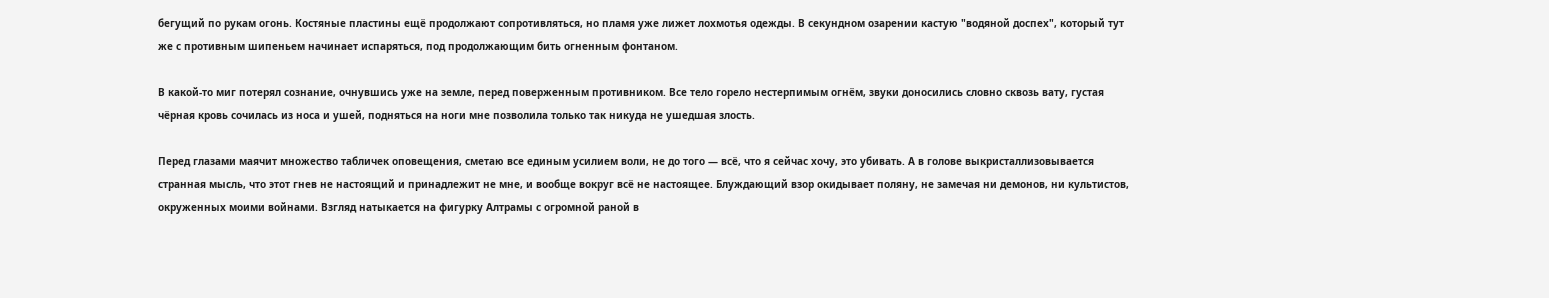бегущий по рукам огонь. Костяные пластины ещё продолжают сопротивляться, но пламя уже лижет лохмотья одежды. В секундном озарении кастую "водяной доспех", который тут же с противным шипеньем начинает испаряться, под продолжающим бить огненным фонтаном.

В какой‑то миг потерял сознание, очнувшись уже на земле, перед поверженным противником. Все тело горело нестерпимым огнём, звуки доносились словно сквозь вату, густая чёрная кровь сочилась из носа и ушей, подняться на ноги мне позволила только так никуда не ушедшая злость.

Перед глазами маячит множество табличек оповещения, сметаю все единым усилием воли, не до того — всё, что я сейчас хочу, это убивать. А в голове выкристаллизовывается странная мысль, что этот гнев не настоящий и принадлежит не мне, и вообще вокруг всё не настоящее. Блуждающий взор окидывает поляну, не замечая ни демонов, ни культистов, окруженных моими войнами. Взгляд натыкается на фигурку Алтрамы с огромной раной в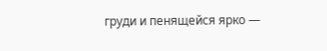груди и пенящейся ярко —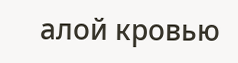алой кровью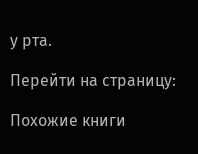у рта.

Перейти на страницу:

Похожие книги